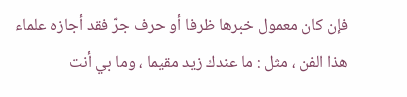فإن كان معمول خبرها ظرفا أو حرف جرّ فقد أجازه علماء هذا الفن ، مثل : ما عندك زيد مقيما ، وما بي أنت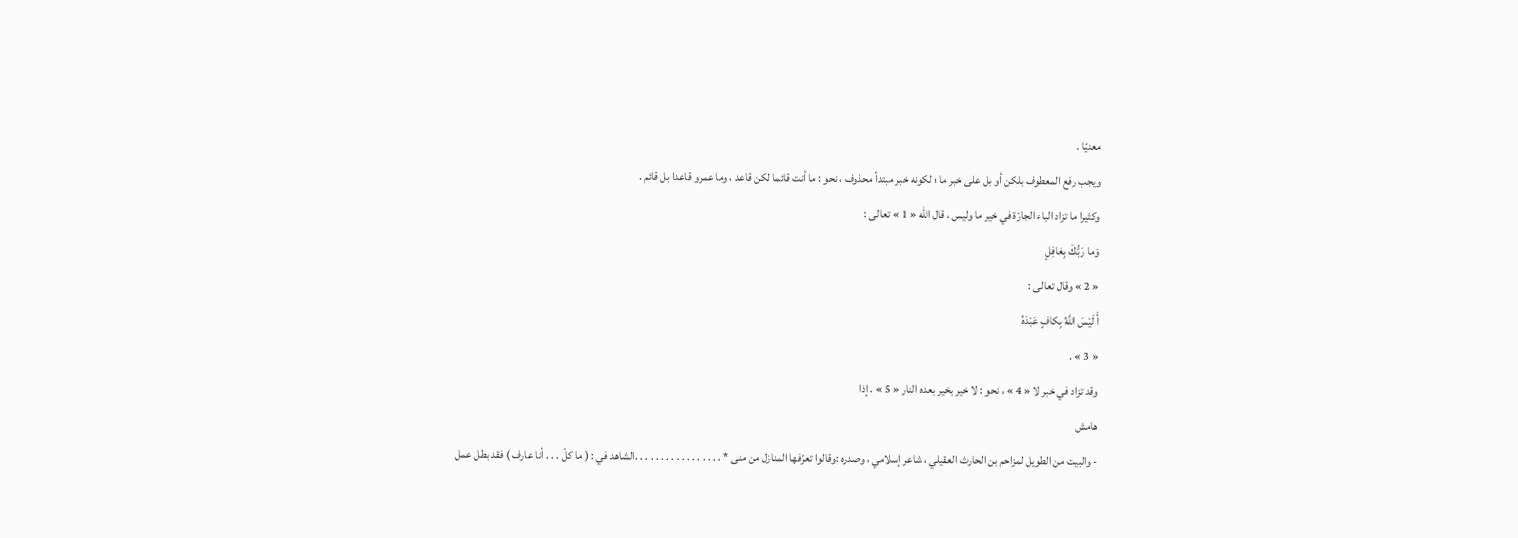معنيّا .
ويجب رفع المعطوف بلكن أو بل على خبر ما ؛ لكونه خبر مبتدأ محذوف ، نحو : ما أنت قائما لكن قاعد ، وما عمرو قاعدا بل قائم .
وكثيرا ما تزاد الباء الجارّة في خير ما وليس ، قال اللّه « 1 » تعالى :
وَما رَبُّكَ بِغافِلٍ
« 2 » وقال تعالى :
أَ لَيْسَ اللَّهُ بِكافٍ عَبْدَهُ
« 3 » .
وقد تزاد في خبر لا « 4 » ، نحو : لا خير بخير بعده النار « 5 » . إذا
هامش
- والبيت من الطويل لمزاحم بن الحارث العقيلي ، شاعر إسلامي ، وصدره :وقالوا تعرّفها المنازل من منى * . . . . . . . . . . . . . . . . .الشاهد في : ( ما كلّ . . . أنا عارف ) فقد بطل عمل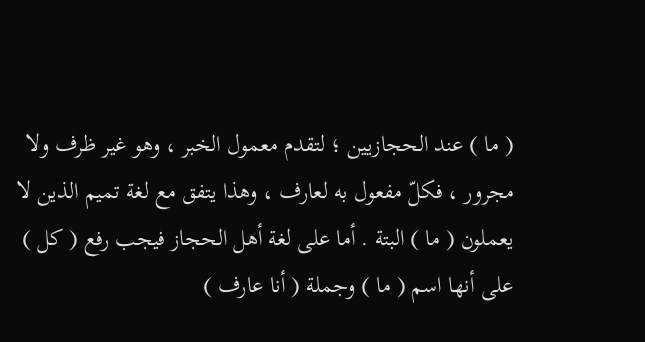( ما ) عند الحجازيين ؛ لتقدم معمول الخبر ، وهو غير ظرف ولا مجرور ، فكلّ مفعول به لعارف ، وهذا يتفق مع لغة تميم الذين لا يعملون ( ما ) البتة . أما على لغة أهل الحجاز فيجب رفع ( كل ) على أنها اسم ( ما ) وجملة ( أنا عارف )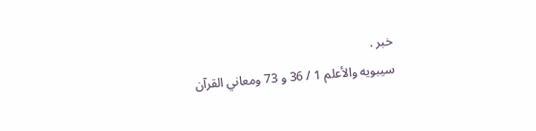خبر .
سيبويه والأعلم 1 / 36 و 73 ومعاني القرآن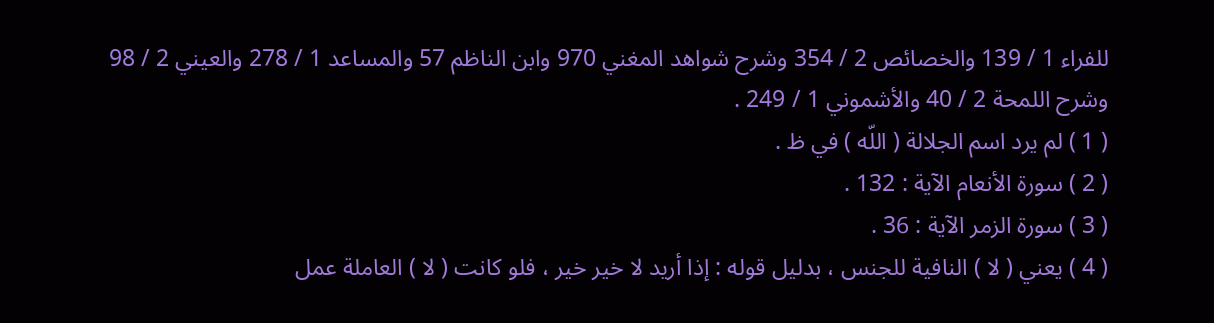للفراء 1 / 139 والخصائص 2 / 354 وشرح شواهد المغني 970 وابن الناظم 57 والمساعد 1 / 278 والعيني 2 / 98 وشرح اللمحة 2 / 40 والأشموني 1 / 249 .
( 1 ) لم يرد اسم الجلالة ( اللّه ) في ظ .
( 2 ) سورة الأنعام الآية : 132 .
( 3 ) سورة الزمر الآية : 36 .
( 4 ) يعني ( لا ) النافية للجنس ، بدليل قوله : إذا أريد لا خير خير ، فلو كانت ( لا ) العاملة عمل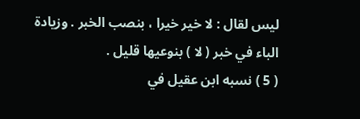ليس لقال : لا خير خيرا ، بنصب الخبر . وزيادة الباء في خبر ( لا ) بنوعيها قليل .
( 5 ) نسبه ابن عقيل في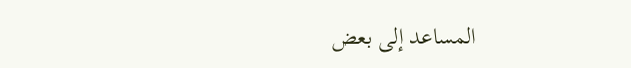المساعد إلى بعض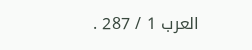العرب 1 / 287 .